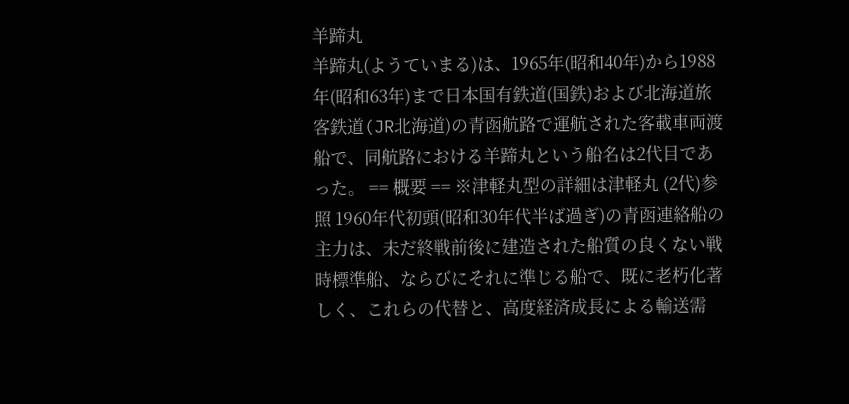羊蹄丸
羊蹄丸(ようていまる)は、1965年(昭和40年)から1988年(昭和63年)まで日本国有鉄道(国鉄)および北海道旅客鉄道(JR北海道)の青函航路で運航された客載車両渡船で、同航路における羊蹄丸という船名は2代目であった。 == 概要 == ※津軽丸型の詳細は津軽丸 (2代)参照 1960年代初頭(昭和30年代半ば過ぎ)の青函連絡船の主力は、未だ終戦前後に建造された船質の良くない戦時標準船、ならびにそれに準じる船で、既に老朽化著しく、これらの代替と、高度経済成長による輸送需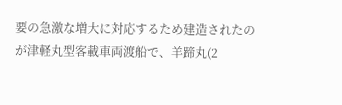要の急激な増大に対応するため建造されたのが津軽丸型客載車両渡船で、羊蹄丸(2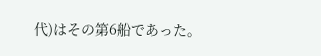代)はその第6船であった。